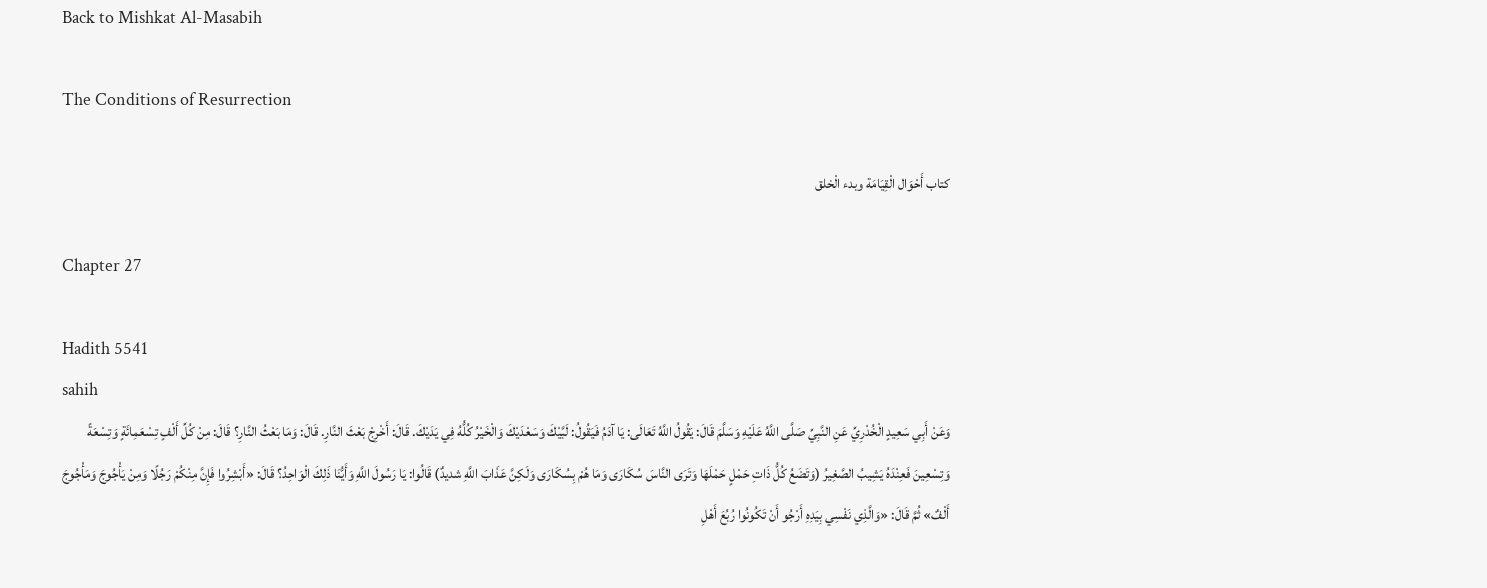Back to Mishkat Al-Masabih

The Conditions of Resurrection

كتاب أَحْوَال الْقِيَامَة وبدء الْخلق

Chapter 27

Hadith 5541
sahih
وَعَنْ أَبِي سَعِيدٍ الْخُدْرِيِّ عَنِ النَّبِيِّ صَلَّى اللَّهُ عَلَيْهِ وَسَلَّمَ قَالَ: يَقُولُ اللَّهُ تَعَالَى: يَا آدَمُ فَيَقُولُ: لَبَّيْكَ وَسَعْدَيْكَ وَالْخَيْرُ كُلُّهُ فِي يَدَيْكَ. قَالَ: أَخْرِجْ بَعْثَ النَّارِ. قَالَ: وَمَا بَعْثُ النَّارِ؟ قَالَ: مِنْ كُلِّ أَلْفٍ تِسْعَمِائَةٍ وَتِسْعَةً وَتِسْعِينَ فَعِنْدَهُ يَشِيبُ الصَّغِيرُ (وَتَضَعُ كُلُّ ذَاتِ حَمْلٍ حَمْلَهَا وَتَرَى النَّاسَ سُكَارَى وَمَا هُمْ بِسُكَارَى وَلَكِنَّ عَذَابَ اللَّهِ شديدٌ) قَالُوا: يَا رَسُولَ اللَّهِ وَأَيُّنَا ذَلِكَ الْوَاحِدُ؟ قَالَ: «أَبْشِرُوا فَإِنَّ مِنْكُمْ رَجُلًا وَمِنْ يَأْجُوجَ وَمَأْجُوجَ أَلْفٌ» ثُمَّ قَالَ: «وَالَّذِي نَفْسِي بِيَدِهِ أَرْجُو أَنْ تَكُونُوا رُبُعَ أَهْلِ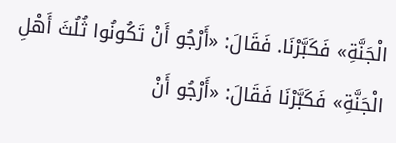الْجَنَّةِ» فَكَبَّرْنَا. فَقَالَ: «أَرْجُو أَنْ تَكُونُوا ثُلُثَ أَهْلِ الْجَنَّةِ» فَكَبَّرْنَا فَقَالَ: «أَرْجُو أَنْ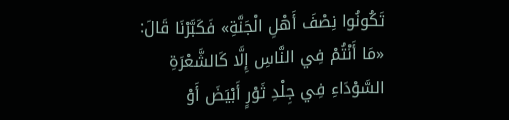تَكُونُوا نِصْفَ أَهْلِ الْجَنَّةِ» فَكَبَّرْنَا قَالَ: «مَا أَنْتُمْ فِي النَّاسِ إِلَّا كَالشَّعْرَةِ السَّوْدَاءِ فِي جِلْدِ ثَوْرٍ أَبْيَضَ أَوْ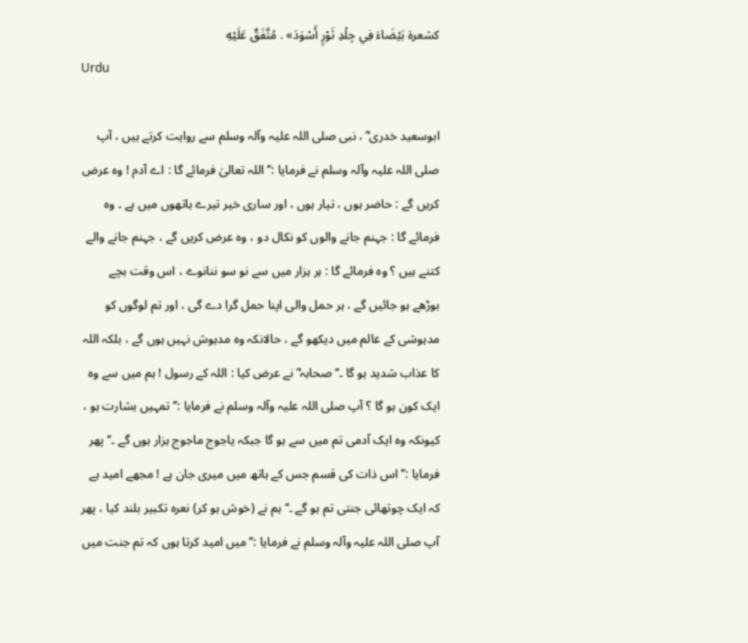كشعرة بَيْضَاءَ فِي جِلْدِ ثَوْرٍ أَسْوَدَ» . مُتَّفَقٌ عَلَيْهِ
Urdu

ابوسعید خدری ؓ ، نبی صلی ‌اللہ ‌علیہ ‌وآلہ ‌وسلم سے روایت کرتے ہیں ، آپ صلی ‌اللہ ‌علیہ ‌وآلہ ‌وسلم نے فرمایا :’’ اللہ تعالیٰ فرمائے گا : اے آدم ! وہ عرض کریں گے : حاضر ہوں ، تیار ہوں ، اور ساری خیر تیرے ہاتھوں میں ہے ۔ وہ فرمائے گا : جہنم جانے والوں کو نکال دو ، وہ عرض کریں گے ، جہنم جانے والے کتنے ہیں ؟ وہ فرمائے گا : ہر ہزار میں سے نو سو ننانوے ، اس وقت بچے بوڑھے ہو جائیں گے ، ہر حمل والی اپنا حمل گرا دے گی ، اور تم لوگوں کو مدہوشی کے عالم میں دیکھو گے ، حالانکہ وہ مدہوش نہیں ہوں گے ، بلکہ اللہ کا عذاب شدید ہو گا ۔‘‘ صحابہ ؓ نے عرض کیا : اللہ کے رسول ! ہم میں سے وہ ایک کون ہو گا ؟ آپ صلی ‌اللہ ‌علیہ ‌وآلہ ‌وسلم نے فرمایا :’’ تمہیں بشارت ہو ، کیونکہ وہ ایک آدمی تم میں سے ہو گا جبکہ یاجوج ماجوج ہزار ہوں گے ۔‘‘ پھر فرمایا :’’ اس ذات کی قسم جس کے ہاتھ میں میری جان ہے ! مجھے امید ہے کہ ایک چوتھائی جنتی تم ہو گے ۔‘‘ ہم نے (خوش ہو کر) نعرہ تکبیر بلند کیا ، پھر آپ صلی ‌اللہ ‌علیہ ‌وآلہ ‌وسلم نے فرمایا :’’ میں امید کرتا ہوں کہ تم جنت میں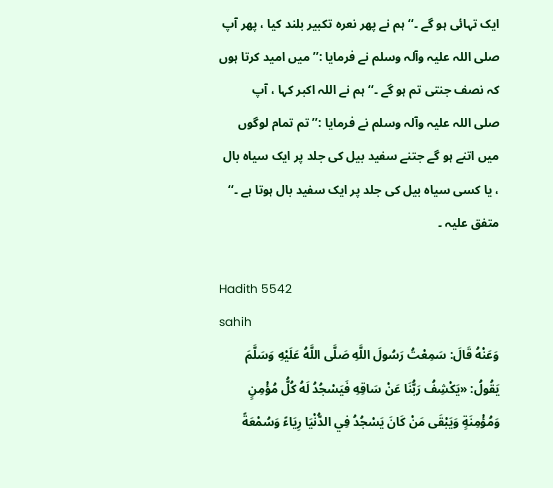ایک تہائی ہو گے ۔‘‘ ہم نے پھر نعرہ تکبیر بلند کیا ، پھر آپ صلی ‌اللہ ‌علیہ ‌وآلہ ‌وسلم نے فرمایا :’’ میں امید کرتا ہوں کہ نصف جنتی تم ہو گے ۔‘‘ ہم نے اللہ اکبر کہا ، آپ صلی ‌اللہ ‌علیہ ‌وآلہ ‌وسلم نے فرمایا :’’ تم تمام لوگوں میں اتنے ہو گے جتنے سفید بیل کی جلد پر ایک سیاہ بال ، یا کسی سیاہ بیل کی جلد پر ایک سفید بال ہوتا ہے ۔‘‘ متفق علیہ ۔

Hadith 5542
sahih
وَعَنْهُ قَالَ: سَمِعْتُ رَسُولَ اللَّهِ صَلَّى اللَّهُ عَلَيْهِ وَسَلَّمَ يَقُولُ: «يَكْشِفُ رَبُّنَا عَنْ سَاقِهِ فَيَسْجُدُ لَهُ كُلُّ مُؤْمِنٍ وَمُؤْمِنَةٍ وَيَبْقَى مَنْ كَانَ يَسْجُدُ فِي الدُّنْيَا رِيَاءً وَسُمْعَةً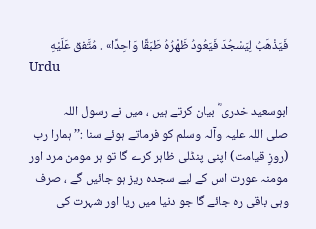فَيَذْهَبُ لِيَسْجُدَ فَيَعُودُ ظَهْرُهُ طَبَقًا وَاحِدًا» . مُتَّفق عَلَيْهِ
Urdu

ابوسعید خدری ؓ بیان کرتے ہیں ، میں نے رسول اللہ صلی ‌اللہ ‌علیہ ‌وآلہ ‌وسلم کو فرماتے ہوئے سنا :’’ ہمارا رب (روزِ قیامت) اپنی پنڈلی ظاہر کرے گا تو ہر مومن مرد اور مومنہ عورت اس کے لیے سجدہ ریز ہو جائیں گے ، صرف وہی باقی رہ جائے گا جو دنیا میں ریا اور شہرت کی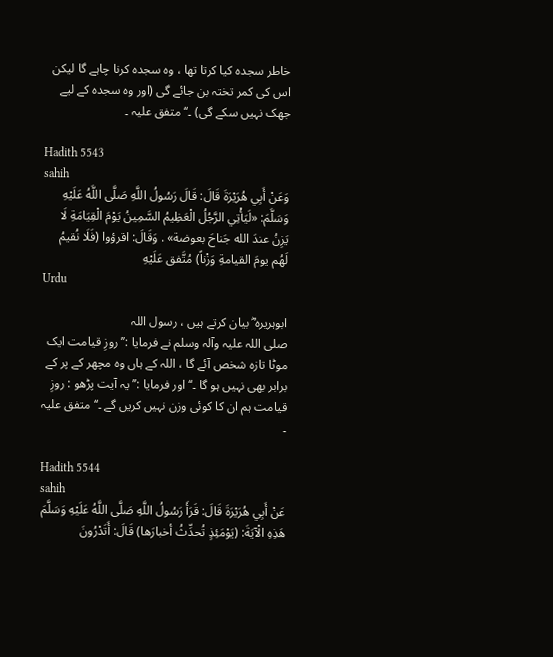خاطر سجدہ کیا کرتا تھا ، وہ سجدہ کرنا چاہے گا لیکن اس کی کمر تختہ بن جائے گی (اور وہ سجدہ کے لیے جھک نہیں سکے گی) ۔‘‘ متفق علیہ ۔

Hadith 5543
sahih
وَعَنْ أَبِي هُرَيْرَةَ قَالَ: قَالَ رَسُولُ اللَّهِ صَلَّى اللَّهُ عَلَيْهِ وَسَلَّمَ: «لَيَأْتِي الرَّجُلُ الْعَظِيمُ السَّمِينُ يَوْمَ الْقِيَامَةِ لَا يَزِنُ عندَ الله جَناحَ بعوضة» . وَقَالَ: اقرؤوا (فَلَا نُقيمُ لَهُم يومَ القيامةِ وَزْناً) مُتَّفق عَلَيْهِ
Urdu

ابوہریرہ ؓ بیان کرتے ہیں ، رسول اللہ صلی ‌اللہ ‌علیہ ‌وآلہ ‌وسلم نے فرمایا :’’ روزِ قیامت ایک موٹا تازہ شخص آئے گا ، اللہ کے ہاں وہ مچھر کے پر کے برابر بھی نہیں ہو گا ۔‘‘ اور فرمایا :’’ یہ آیت پڑھو : روزِ قیامت ہم ان کا کوئی وزن نہیں کریں گے ۔‘‘ متفق علیہ ۔

Hadith 5544
sahih
عَنْ أَبِي هُرَيْرَةَ قَالَ: قَرَأَ رَسُولُ اللَّهِ صَلَّى اللَّهُ عَلَيْهِ وَسَلَّمَ هَذِهِ الْآيَةَ: (يَوْمَئِذٍ تُحدِّثُ أخبارَها) قَالَ: أَتَدْرُونَ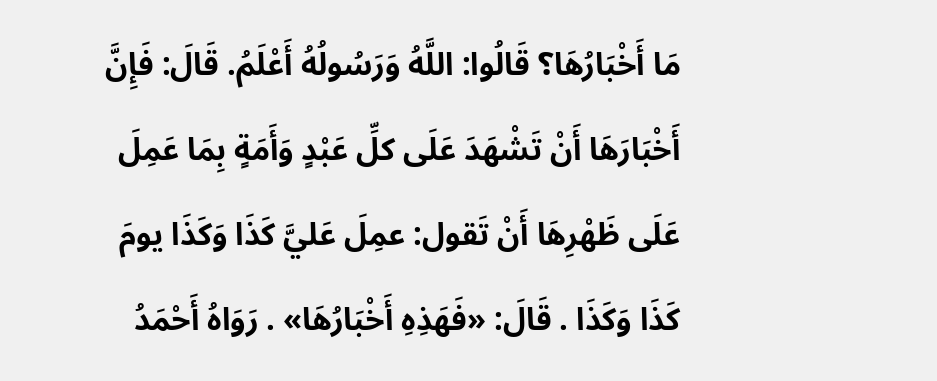مَا أَخْبَارُهَا؟ قَالُوا: اللَّهُ وَرَسُولُهُ أَعْلَمُ. قَالَ: فَإِنَّ أَخْبَارَهَا أَنْ تَشْهَدَ عَلَى كلِّ عَبْدٍ وَأَمَةٍ بِمَا عَمِلَ عَلَى ظَهْرِهَا أَنْ تَقول: عمِلَ عَليَّ كَذَا وَكَذَا يومَ كَذَا وَكَذَا . قَالَ: «فَهَذِهِ أَخْبَارُهَا» . رَوَاهُ أَحْمَدُ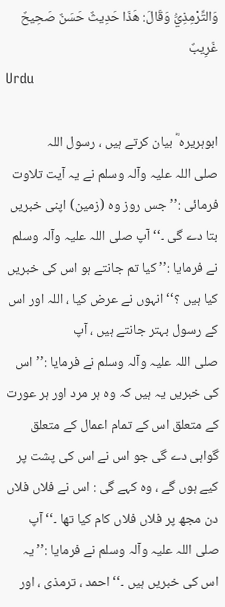وَالتِّرْمِذِيُّ وَقَالَ: هَذَا حَدِيثٌ حَسَنٌ صَحِيحٌ غَرِيبٌ
Urdu

ابوہریرہ ؓ بیان کرتے ہیں ، رسول اللہ صلی ‌اللہ ‌علیہ ‌وآلہ ‌وسلم نے یہ آیت تلاوت فرمائی :’’ جس روز وہ (زمین) اپنی خبریں بتا دے گی ۔‘‘ آپ صلی ‌اللہ ‌علیہ ‌وآلہ ‌وسلم نے فرمایا :’’ کیا تم جانتے ہو اس کی خبریں کیا ہیں ؟‘‘ انہوں نے عرض کیا ، اللہ اور اس کے رسول بہتر جانتے ہیں ، آپ صلی ‌اللہ ‌علیہ ‌وآلہ ‌وسلم نے فرمایا :’’ اس کی خبریں یہ ہیں کہ وہ ہر مرد اور ہر عورت کے متعلق اس کے تمام اعمال کے متعلق گواہی دے گی جو اس نے اس کی پشت پر کیے ہوں گے ، وہ کہے گی : اس نے فلاں فلاں دن مجھ پر فلاں فلاں کام کیا تھا ۔‘‘ آپ صلی ‌اللہ ‌علیہ ‌وآلہ ‌وسلم نے فرمایا :’’ یہ اس کی خبریں ہیں ۔‘‘ احمد ، ترمذی ، اور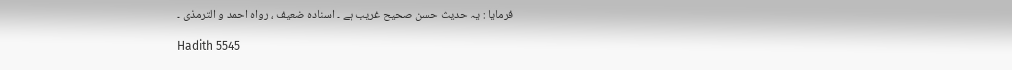فرمایا : یہ حدیث حسن صحیح غریب ہے ۔ اسنادہ ضعیف ، رواہ احمد و الترمذی ۔

Hadith 5545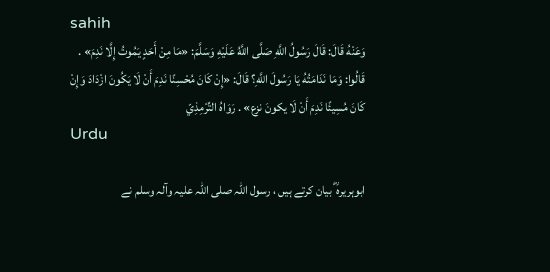sahih
وَعَنْهُ قَالَ: قَالَ رَسُولُ اللَّهِ صَلَّى اللَّهُ عَلَيْهِ وَسَلَّمَ: «مَا مِنْ أَحَدٍ يَمُوتُ إِلَّا نَدِمَ» . قَالُوا: وَمَا نَدَامَتُهُ يَا رَسُولَ اللَّهِ؟ قَالَ: «إِنْ كَانَ مُحْسِنًا نَدِمَ أَنْ لَا يَكُونَ ازْدَادَ وَإِنْ كَانَ مُسِيئًا نَدِمَ أَنْ لَا يكونَ نزع» . رَوَاهُ التِّرْمِذِيّ
Urdu

ابوہریرہ ؓ بیان کرتے ہیں ، رسول اللہ صلی ‌اللہ ‌علیہ ‌وآلہ ‌وسلم نے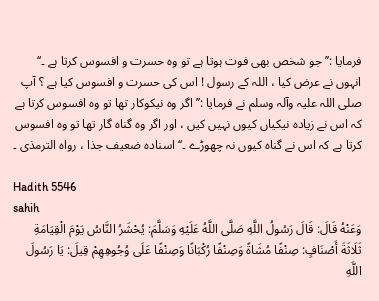فرمایا :’’ جو شخص بھی فوت ہوتا ہے تو وہ حسرت و افسوس کرتا ہے ۔‘‘ انہوں نے عرض کیا ، اللہ کے رسول ! اس کی حسرت و افسوس کیا ہے ؟ آپ صلی ‌اللہ ‌علیہ ‌وآلہ ‌وسلم نے فرمایا :’’ اگر وہ نیکوکار تھا تو وہ افسوس کرتا ہے کہ اس نے زیادہ نیکیاں کیوں نہیں کیں ، اور اگر وہ گناہ گار تھا تو وہ افسوس کرتا ہے کہ اس نے گناہ کیوں نہ چھوڑے ۔‘‘ اسنادہ ضعیف جذا ، رواہ الترمذی ۔

Hadith 5546
sahih
وَعَنْهُ قَالَ: قَالَ رَسُولُ اللَّهِ صَلَّى اللَّهُ عَلَيْهِ وَسَلَّمَ: يُحْشَرُ النَّاسُ يَوْمَ الْقِيَامَةِ ثَلَاثَةَ أَصْنَافٍ: صِنْفًا مُشَاةً وَصِنْفًا رُكْبَانًا وَصِنْفًا عَلَى وُجُوهِهِمْ قِيلَ: يَا رَسُولَ اللَّهِ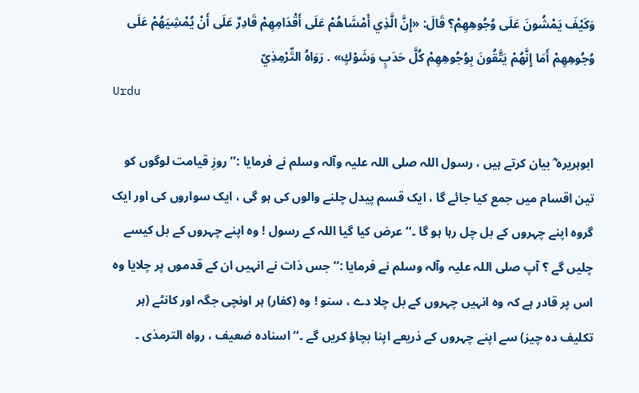وَكَيْفَ يَمْشُونَ عَلَى وُجُوهِهِمْ؟ قَالَ: «إِنَّ الَّذِي أَمْشَاهُمْ عَلَى أَقْدَامِهِمْ قَادِرٌ عَلَى أَنْ يُمْشِيَهُمْ عَلَى وُجُوهِهِمْ أَمَا إِنَّهُمْ يَتَّقُونَ بِوُجُوهِهِمْ كُلَّ حَدَبٍ وَشَوْكٍ» . رَوَاهُ التِّرْمِذِيّ
Urdu

ابوہریرہ ؓ بیان کرتے ہیں ، رسول اللہ صلی ‌اللہ ‌علیہ ‌وآلہ ‌وسلم نے فرمایا :’’ روزِ قیامت لوگوں کو تین اقسام میں جمع کیا جائے گا ، ایک قسم پیدل چلنے والوں کی ہو گی ، ایک سواروں کی اور ایک گروہ اپنے چہروں کے بل چل رہا ہو گا ۔‘‘ عرض کیا گیا اللہ کے رسول ! وہ اپنے چہروں کے بل کیسے چلیں گے ؟ آپ صلی ‌اللہ ‌علیہ ‌وآلہ ‌وسلم نے فرمایا :’’ جس ذات نے انہیں ان کے قدموں پر چلایا وہ اس پر قادر ہے کہ وہ انہیں چہروں کے بل چلا دے ، سنو ! وہ (کفار) ہر اونچی جگہ اور کانٹے (ہر تکلیف دہ چیز) سے اپنے چہروں کے ذریعے اپنا بچاؤ کریں گے ۔‘‘ اسنادہ ضعیف ، رواہ الترمذی ۔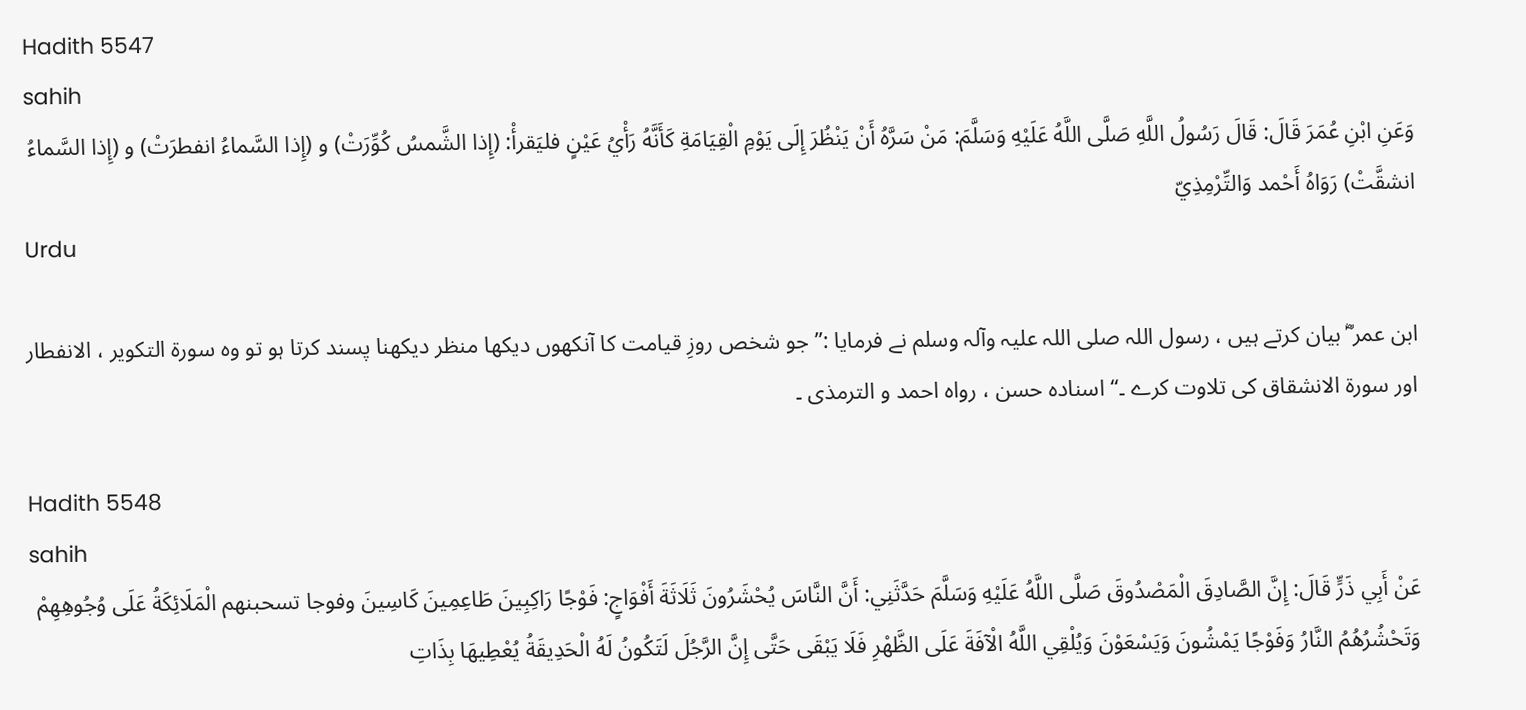Hadith 5547
sahih
وَعَنِ ابْنِ عُمَرَ قَالَ: قَالَ رَسُولُ اللَّهِ صَلَّى اللَّهُ عَلَيْهِ وَسَلَّمَ: مَنْ سَرَّهُ أَنْ يَنْظُرَ إِلَى يَوْمِ الْقِيَامَةِ كَأَنَّهُ رَأْيُ عَيْنٍ فليَقرأْ: (إِذا الشَّمسُ كُوِّرَتْ) و (إِذا السَّماءُ انفطرَتْ) و (إِذا السَّماءُ انشقَّتْ) رَوَاهُ أَحْمد وَالتِّرْمِذِيّ
Urdu

ابن عمر ؓ بیان کرتے ہیں ، رسول اللہ صلی ‌اللہ ‌علیہ ‌وآلہ ‌وسلم نے فرمایا :’’ جو شخص روزِ قیامت کا آنکھوں دیکھا منظر دیکھنا پسند کرتا ہو تو وہ سورۃ التکویر ، الانفطار اور سورۃ الانشقاق کی تلاوت کرے ۔‘‘ اسنادہ حسن ، رواہ احمد و الترمذی ۔

Hadith 5548
sahih
عَنْ أَبِي ذَرٍّ قَالَ: إِنَّ الصَّادِقَ الْمَصْدُوقَ صَلَّى اللَّهُ عَلَيْهِ وَسَلَّمَ حَدَّثَنِي: أَنَّ النَّاسَ يُحْشَرُونَ ثَلَاثَةَ أَفْوَاجٍ: فَوْجًا رَاكِبِينَ طَاعِمِينَ كَاسِينَ وفوجا تسحبنهم الْمَلَائِكَةُ عَلَى وُجُوهِهِمْ وَتَحْشُرُهُمُ النَّارُ وَفَوْجًا يَمْشُونَ وَيَسْعَوْنَ وَيُلْقِي اللَّهُ الْآفَةَ عَلَى الظَّهْرِ فَلَا يَبْقَى حَتَّى إِنَّ الرَّجُلَ لَتَكُونُ لَهُ الْحَدِيقَةُ يُعْطِيهَا بِذَاتِ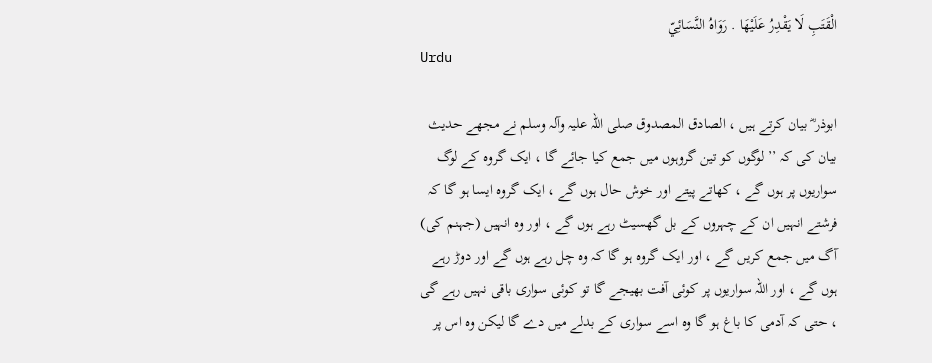الْقَتَبِ لَا يَقْدِرُ عَلَيْهَا . رَوَاهُ النَّسَائِيّ
Urdu

ابوذر ؓ بیان کرتے ہیں ، الصادق المصدوق صلی ‌اللہ ‌علیہ ‌وآلہ ‌وسلم نے مجھے حدیث بیان کی کہ ’’ لوگوں کو تین گروہوں میں جمع کیا جائے گا ، ایک گروہ کے لوگ سواریوں پر ہوں گے ، کھاتے پیتے اور خوش حال ہوں گے ، ایک گروہ ایسا ہو گا کہ فرشتے انہیں ان کے چہروں کے بل گھسیٹ رہے ہوں گے ، اور وہ انہیں (جہنم کی) آگ میں جمع کریں گے ، اور ایک گروہ ہو گا کہ وہ چل رہے ہوں گے اور دوڑ رہے ہوں گے ، اور اللہ سواریوں پر کوئی آفت بھیجے گا تو کوئی سواری باقی نہیں رہے گی ، حتی کہ آدمی کا باغ ہو گا وہ اسے سواری کے بدلے میں دے گا لیکن وہ اس پر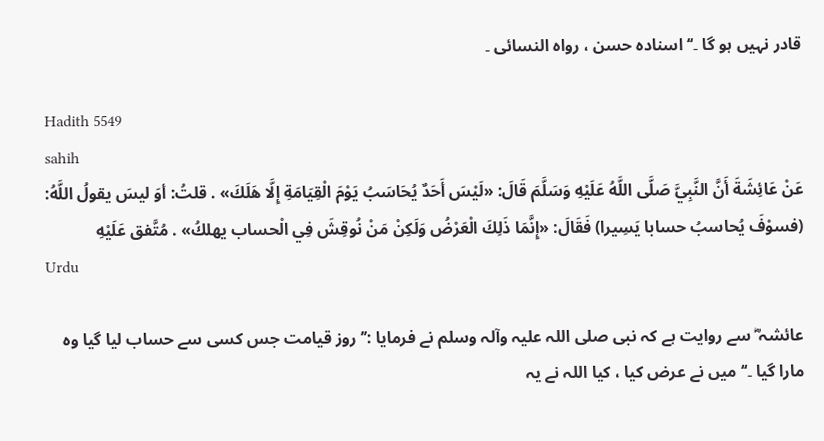قادر نہیں ہو گا ۔‘‘ اسنادہ حسن ، رواہ النسائی ۔

Hadith 5549
sahih
عَنْ عَائِشَةَ أَنَّ النَّبِيَّ صَلَّى اللَّهُ عَلَيْهِ وَسَلَّمَ قَالَ: «لَيْسَ أَحَدٌ يُحَاسَبُ يَوْمَ الْقِيَامَةِ إِلَّا هَلَكَ» . قلتُ: أوَ ليسَ يقولُ اللَّهُ: (فسوْفَ يُحاسبُ حسابا يَسِيرا) فَقَالَ: «إِنَّمَا ذَلِكَ الْعَرْضُ وَلَكِنْ مَنْ نُوقِشَ فِي الْحساب يهلكُ» . مُتَّفق عَلَيْهِ
Urdu

عائشہ ؓ سے روایت ہے کہ نبی صلی ‌اللہ ‌علیہ ‌وآلہ ‌وسلم نے فرمایا :’’ روز قیامت جس کسی سے حساب لیا گیا وہ مارا گیا ۔‘‘ میں نے عرض کیا ، کیا اللہ نے یہ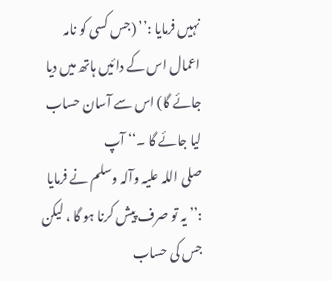نہیں فرمایا :’’ (جس کسی کو نامہ اعمال اس کے دائیں ہاتھ میں دیا جائے گا) اس سے آسان حساب لیا جائے گا ۔‘‘ آپ صلی ‌اللہ ‌علیہ ‌وآلہ ‌وسلم نے فرمایا :’’ یہ تو صرف پیش کرنا ہو گا ، لیکن جس کی حساب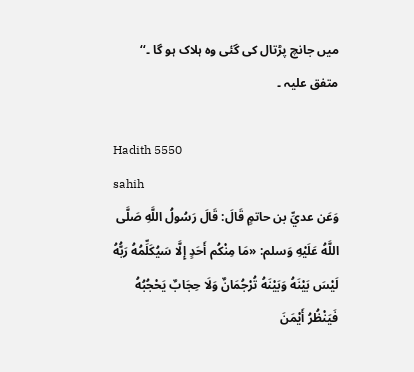میں جانچ پڑتال کی گئی وہ ہلاک ہو گا ۔‘‘ متفق علیہ ۔

Hadith 5550
sahih
وَعَن عديِّ بن حاتمٍ قَالَ: قَالَ رَسُولُ اللَّهِ صَلَّى اللَّهُ عَلَيْهِ وَسلم: «مَا مِنْكُم أَحَدٍ إِلَّا سَيُكَلِّمُهُ رَبُّهُ لَيْسَ بَيْنَهُ وَبَيْنَهُ تُرْجُمَانٌ وَلَا حِجَابٌ يَحْجُبُهُ فَيَنْظُرُ أَيْمَنَ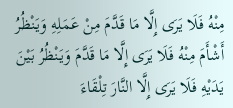مِنْهُ فَلَا يَرَى إِلَّا مَا قَدَّمَ مِنْ عَمَلِهِ وَيَنْظُرُ أَشْأَمَ مِنْهُ فَلَا يَرَى إِلَّا مَا قَدَّمَ وَيَنْظُرُ بَيْنَ يَدَيْهِ فَلَا يَرَى إِلَّا النَّارَ تِلْقَاءَ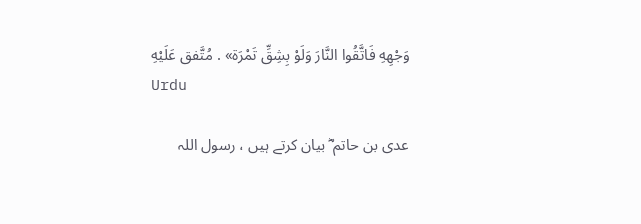وَجْهِهِ فَاتَّقُوا النَّارَ وَلَوْ بِشِقِّ تَمْرَة» . مُتَّفق عَلَيْهِ
Urdu

عدی بن حاتم ؓ بیان کرتے ہیں ، رسول اللہ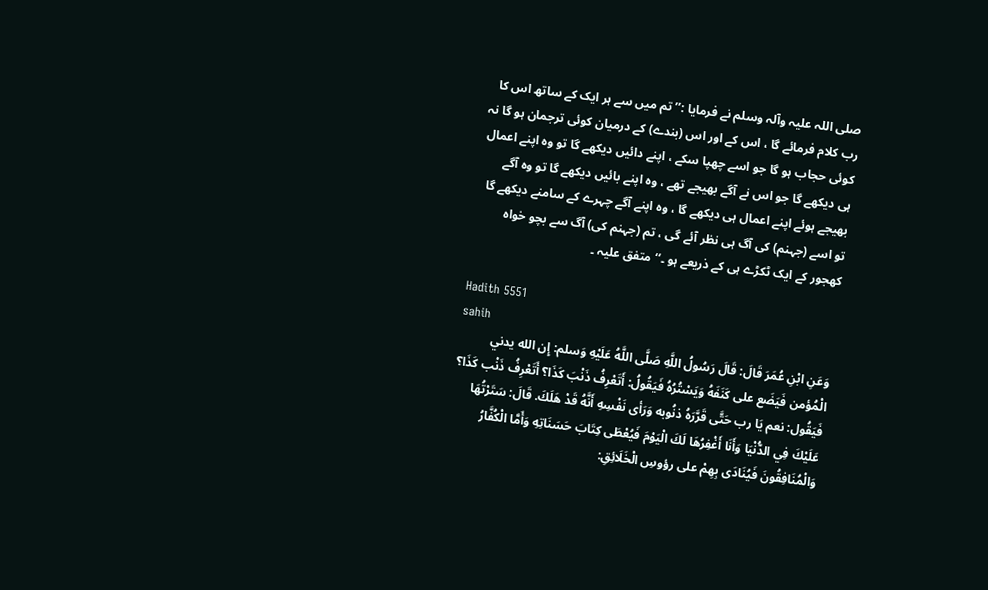صلی ‌اللہ ‌علیہ ‌وآلہ ‌وسلم نے فرمایا :’’ تم میں سے ہر ایک کے ساتھ اس کا رب کلام فرمائے گا ، اس کے اور اس (بندے) کے درمیان کوئی ترجمان ہو گا نہ کوئی حجاب ہو گا جو اسے چھپا سکے ، اپنے دائیں دیکھے گا تو وہ اپنے اعمال ہی دیکھے گا جو اس نے آگے بھیجے تھے ، وہ اپنے بائیں دیکھے گا تو وہ آگے بھیجے ہوئے اپنے اعمال ہی دیکھے گا ، وہ اپنے آگے چہرے کے سامنے دیکھے گا تو اسے (جہنم) کی آگ ہی نظر آئے گی ، تم (جہنم کی) آگ سے بچو خواہ کھجور کے ایک ٹکڑے ہی کے ذریعے ہو ۔‘‘ متفق علیہ ۔

Hadith 5551
sahih
وَعَنِ ابْنِ عُمَرَ قَالَ: قَالَ رَسُولُ اللَّهِ صَلَّى اللَّهُ عَلَيْهِ وَسلم: إِن الله يدني الْمُؤمن فَيَضَع على كَنَفَهُ وَيَسْتُرُهُ فَيَقُولُ: أَتَعْرِفُ ذَنْبَ كَذَا؟ أَتَعْرِفُ ذَنْب كَذَا؟ فَيَقُول: نعم يَا رب حَتَّى قَرَّرَهُ ذنُوبه وَرَأى نَفْسِهِ أَنَّهُ قَدْ هَلَكَ. قَالَ: سَتَرْتُهَا عَلَيْكَ فِي الدُّنْيَا وَأَنَا أَغْفِرُهَا لَكَ الْيَوْمَ فَيُعْطَى كِتَابَ حَسَنَاتِهِ وَأَمَّا الْكُفَّارُ وَالْمُنَافِقُونَ فَيُنَادَى بِهِمْ على رؤوسِ الْخَلَائِقِ: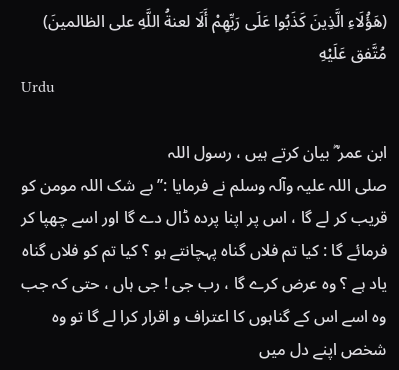(هَؤُلَاءِ الَّذِينَ كَذَبُوا عَلَى رَبِّهِمْ أَلَا لعنةُ اللَّهِ على الظالمينَ) مُتَّفق عَلَيْهِ
Urdu

ابن عمر ؓ بیان کرتے ہیں ، رسول اللہ صلی ‌اللہ ‌علیہ ‌وآلہ ‌وسلم نے فرمایا :’’ بے شک اللہ مومن کو قریب کر لے گا ، اس پر اپنا پردہ ڈال دے گا اور اسے چھپا کر فرمائے گا : کیا تم فلاں گناہ پہچانتے ہو ؟ کیا تم کو فلاں گناہ یاد ہے ؟ وہ عرض کرے گا ، رب جی ! جی ہاں ، حتی کہ جب وہ اسے اس کے گناہوں کا اعتراف و اقرار کرا لے گا تو وہ شخص اپنے دل میں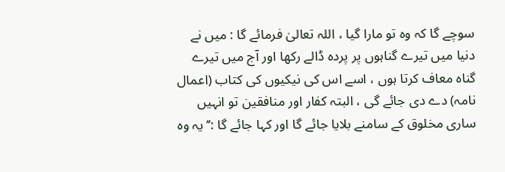سوچے گا کہ وہ تو مارا گیا ، اللہ تعالیٰ فرمائے گا : میں نے دنیا میں تیرے گناہوں پر پردہ ڈالے رکھا اور آج میں تیرے گناہ معاف کرتا ہوں ، اسے اس کی نیکیوں کی کتاب (اعمال نامہ) دے دی جائے گی ، البتہ کفار اور منافقین تو انہیں ساری مخلوق کے سامنے بلایا جائے گا اور کہا جائے گا :’’ یہ وہ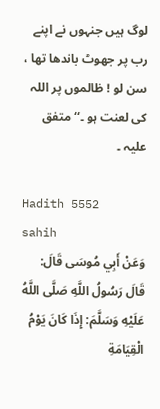لوگ ہیں جنہوں نے اپنے رب پر جھوٹ باندھا تھا ، سن لو ! ظالموں پر اللہ کی لعنت ہو ۔‘‘ متفق علیہ ۔

Hadith 5552
sahih
وَعَنْ أَبِي مُوسَى قَالَ: قَالَ رَسُولُ اللَّهِ صَلَّى اللَّهُ عَلَيْهِ وَسَلَّمَ: إِذَا كَانَ يَوْمُ الْقِيَامَةِ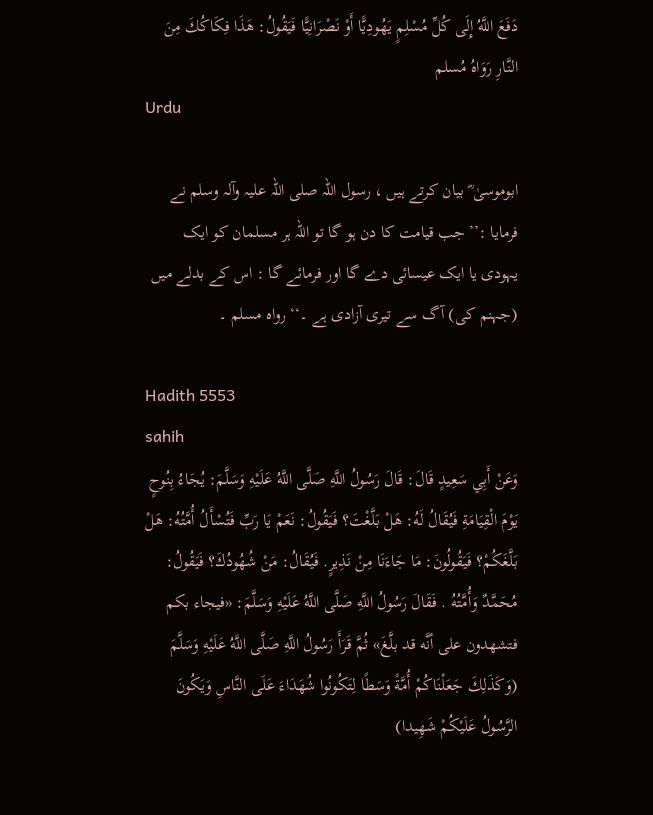دَفَعَ اللَّهُ إِلَى كُلِّ مُسْلِمٍ يَهُودِيًّا أَوْ نَصْرَانِيًّا فَيَقُولُ: هَذَا فِكَاكُكَ مِنَ النَّارِ رَوَاهُ مُسلم
Urdu

ابوموسیٰ ؓ بیان کرتے ہیں ، رسول اللہ صلی ‌اللہ ‌علیہ ‌وآلہ ‌وسلم نے فرمایا :’’ جب قیامت کا دن ہو گا تو اللہ ہر مسلمان کو ایک یہودی یا ایک عیسائی دے گا اور فرمائے گا : اس کے بدلے میں (جہنم کی) آگ سے تیری آزادی ہے ۔‘‘ رواہ مسلم ۔

Hadith 5553
sahih
وَعَنْ أَبِي سَعِيدٍ قَالَ: قَالَ رَسُولُ اللَّهِ صَلَّى اللَّهُ عَلَيْهِ وَسَلَّمَ: يُجَاءُ بِنُوحٍ يَوْمَ الْقِيَامَةِ فَيُقَالُ لَهُ: هَلْ بَلَّغْتَ؟ فَيَقُولُ: نَعَمْ يَا رَبِّ فَتُسْأَلُ أُمَّتُهُ: هَلْ بَلَّغَكُمْ؟ فَيَقُولُونَ: مَا جَاءَنَا مِنْ نَذِيرٍ. فَيُقَالُ: مَنْ شُهُودُكَ؟ فَيَقُولُ: مُحَمَّدٌ وَأُمَّتُهُ . فَقَالَ رَسُولُ اللَّهِ صَلَّى اللَّهُ عَلَيْهِ وَسَلَّمَ: «فيجاء بكم فتشهدون على أنَّه قد بلَّغَ» ثُمَّ قَرَأَ رَسُولُ اللَّهِ صَلَّى اللَّهُ عَلَيْهِ وَسَلَّمَ (وَكَذَلِكَ جَعَلْنَاكُمْ أُمَّةً وَسَطًا لِتَكُونُوا شُهَدَاءَ عَلَى النَّاسِ وَيَكُونَ الرَّسُولُ عَلَيْكُمْ شَهِيدا)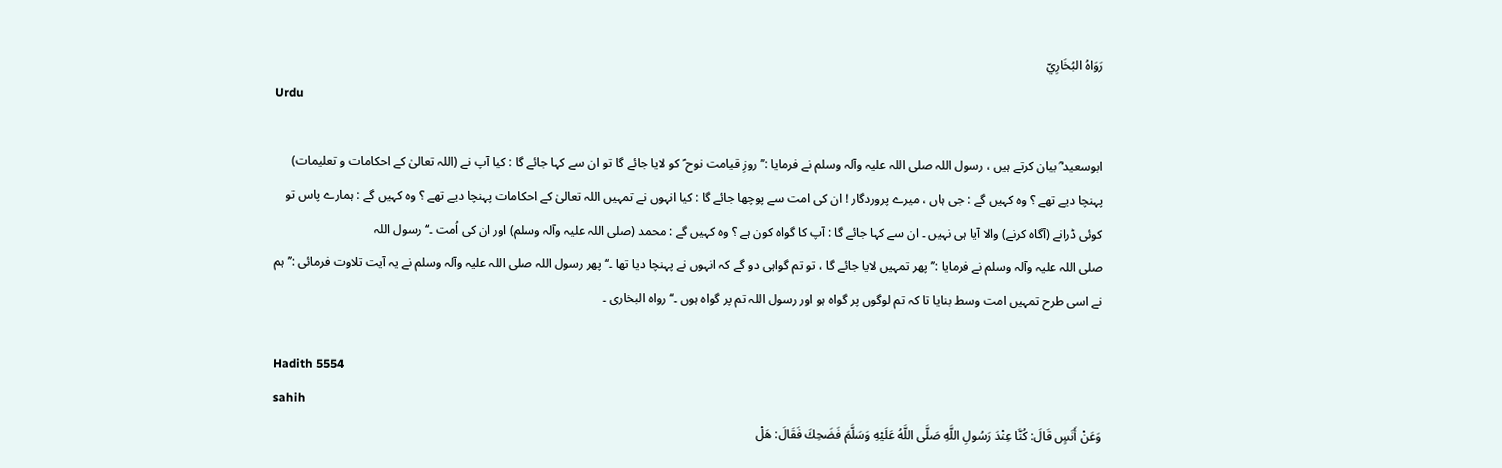رَوَاهُ البُخَارِيّ
Urdu

ابوسعید ؓ بیان کرتے ہیں ، رسول اللہ صلی ‌اللہ ‌علیہ ‌وآلہ ‌وسلم نے فرمایا :’’ روزِ قیامت نوح ؑ کو لایا جائے گا تو ان سے کہا جائے گا : کیا آپ نے (اللہ تعالیٰ کے احکامات و تعلیمات) پہنچا دیے تھے ؟ وہ کہیں گے : جی ہاں ، میرے پروردگار ! ان کی امت سے پوچھا جائے گا : کیا انہوں نے تمہیں اللہ تعالیٰ کے احکامات پہنچا دیے تھے ؟ وہ کہیں گے : ہمارے پاس تو کوئی ڈرانے (آگاہ کرنے) والا آیا ہی نہیں ۔ ان سے کہا جائے گا : آپ کا گواہ کون ہے ؟ وہ کہیں گے : محمد (صلی ‌اللہ ‌علیہ ‌وآلہ ‌وسلم) اور ان کی اُمت ۔‘‘ رسول اللہ صلی ‌اللہ ‌علیہ ‌وآلہ ‌وسلم نے فرمایا :’’ پھر تمہیں لایا جائے گا ، تو تم گواہی دو گے کہ انہوں نے پہنچا دیا تھا ۔‘‘ پھر رسول اللہ صلی ‌اللہ ‌علیہ ‌وآلہ ‌وسلم نے یہ آیت تلاوت فرمائی :’’ ہم نے اسی طرح تمہیں امت وسط بنایا تا کہ تم لوگوں پر گواہ ہو اور رسول اللہ تم پر گواہ ہوں ۔‘‘ رواہ البخاری ۔

Hadith 5554
sahih
وَعَنْ أَنَسٍ قَالَ: كُنَّا عِنْدَ رَسُولِ اللَّهِ صَلَّى اللَّهُ عَلَيْهِ وَسَلَّمَ فَضَحِكَ فَقَالَ: هَلْ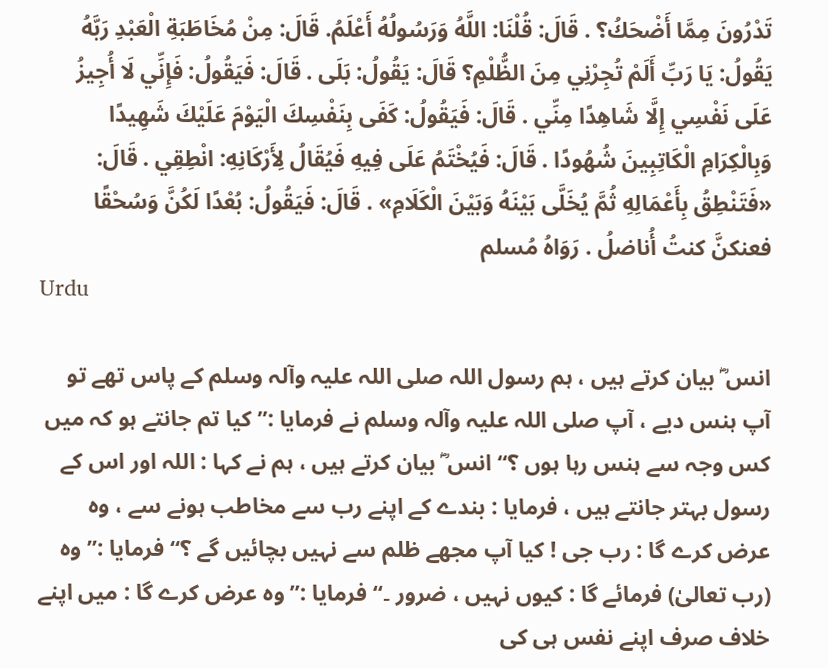تَدْرُونَ مِمَّا أَضْحَكُ؟ . قَالَ: قُلْنَا: اللَّهُ وَرَسُولُهُ أَعْلَمُ. قَالَ: مِنْ مُخَاطَبَةِ الْعَبْدِ رَبَّهُ يَقُولُ: يَا رَبِّ أَلَمْ تُجِرْنِي مِنَ الظُّلْمِ؟ قَالَ: يَقُولُ: بَلَى . قَالَ: فَيَقُولُ: فَإِنِّي لَا أُجِيزُ عَلَى نَفْسِي إِلَّا شَاهِدًا مِنِّي . قَالَ: فَيَقُولُ: كَفَى بِنَفْسِكَ الْيَوْمَ عَلَيْكَ شَهِيدًا وَبِالْكِرَامِ الْكَاتِبِينَ شُهُودًا . قَالَ: فَيُخْتَمُ عَلَى فِيهِ فَيُقَالُ لِأَرْكَانِهِ: انْطِقِي . قَالَ: «فَتَنْطِقُ بِأَعْمَالِهِ ثُمَّ يُخَلَّى بَيْنَهُ وَبَيْنَ الْكَلَامِ» . قَالَ: فَيَقُولُ: بُعْدًا لَكُنَّ وَسُحْقًا فعنكنَّ كنتُ أُناضلُ . رَوَاهُ مُسلم
Urdu

انس ؓ بیان کرتے ہیں ، ہم رسول اللہ صلی ‌اللہ ‌علیہ ‌وآلہ ‌وسلم کے پاس تھے تو آپ ہنس دیے ، آپ صلی ‌اللہ ‌علیہ ‌وآلہ ‌وسلم نے فرمایا :’’ کیا تم جانتے ہو کہ میں کس وجہ سے ہنس رہا ہوں ؟‘‘ انس ؓ بیان کرتے ہیں ، ہم نے کہا : اللہ اور اس کے رسول بہتر جانتے ہیں ، فرمایا : بندے کے اپنے رب سے مخاطب ہونے سے ، وہ عرض کرے گا : رب جی ! کیا آپ مجھے ظلم سے نہیں بچائیں گے ؟‘‘ فرمایا :’’ وہ (رب تعالیٰ) فرمائے گا : کیوں نہیں ، ضرور ۔‘‘ فرمایا :’’ وہ عرض کرے گا : میں اپنے خلاف صرف اپنے نفس ہی کی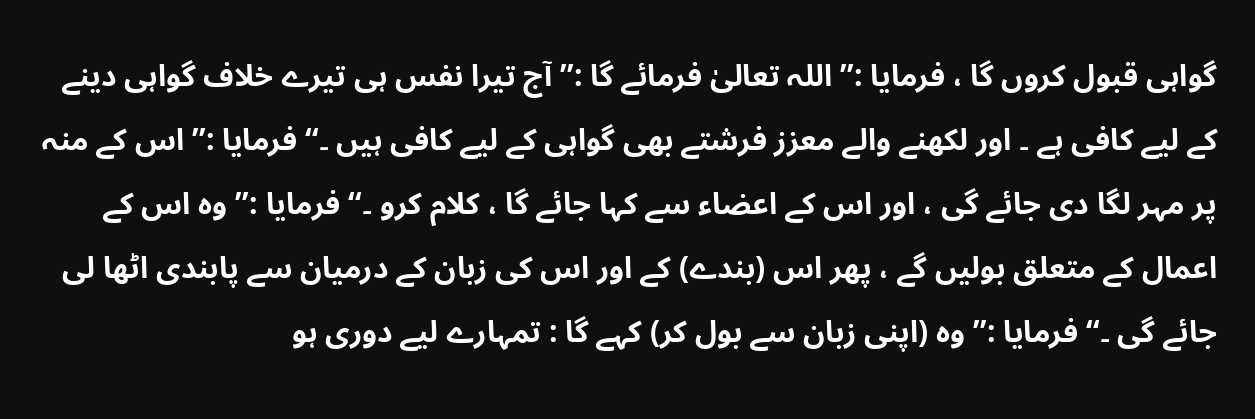گواہی قبول کروں گا ، فرمایا :’’ اللہ تعالیٰ فرمائے گا :’’ آج تیرا نفس ہی تیرے خلاف گواہی دینے کے لیے کافی ہے ۔ اور لکھنے والے معزز فرشتے بھی گواہی کے لیے کافی ہیں ۔‘‘ فرمایا :’’ اس کے منہ پر مہر لگا دی جائے گی ، اور اس کے اعضاء سے کہا جائے گا ، کلام کرو ۔‘‘ فرمایا :’’ وہ اس کے اعمال کے متعلق بولیں گے ، پھر اس (بندے) کے اور اس کی زبان کے درمیان سے پابندی اٹھا لی جائے گی ۔‘‘ فرمایا :’’ وہ (اپنی زبان سے بول کر) کہے گا : تمہارے لیے دوری ہو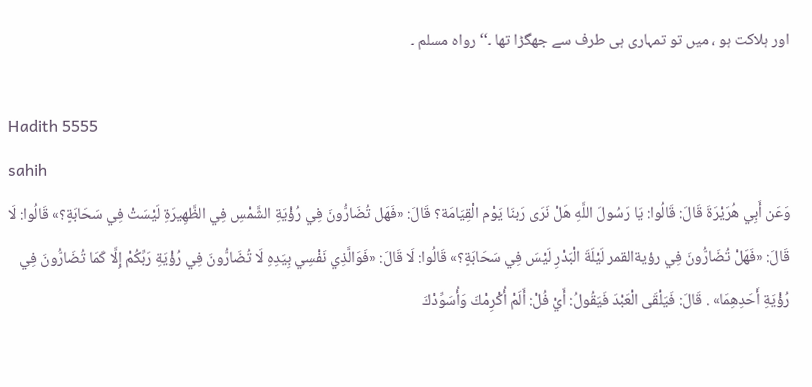اور ہلاکت ہو ، میں تو تمہاری ہی طرف سے جھگڑا تھا ۔‘‘ رواہ مسلم ۔

Hadith 5555
sahih
وَعَن أَبِي هُرَيْرَةَ قَالَ: قَالُوا: يَا رَسُولَ اللَّهِ هَلْ نَرَى رَبنَا يَوْم الْقِيَامَة؟ قَالَ: «فَهَل تُضَارُّونَ فِي رُؤْيَةِ الشَّمْسِ فِي الظَّهِيرَةِ لَيْسَتْ فِي سَحَابَةٍ؟» قَالُوا: لَا قَالَ: «فَهَلْ تُضَارُّونَ فِي رؤيةالقمر لَيْلَةَ الْبَدْرِ لَيْسَ فِي سَحَابَةٍ؟» قَالُوا: لَا قَالَ: «فَوَالَّذِي نَفْسِي بِيَدِهِ لَا تُضَارُّونَ فِي رُؤْيَةِ رَبِّكُمْ إِلَّا كَمَا تُضَارُّونَ فِي رُؤْيَةِ أَحَدِهِمَا» . قَالَ: فَيَلْقَى الْعَبْدَ فَيَقُولُ: أَيْ فُلْ: أَلَمْ أُكْرِمْكَ وَأُسَوِّدْكَ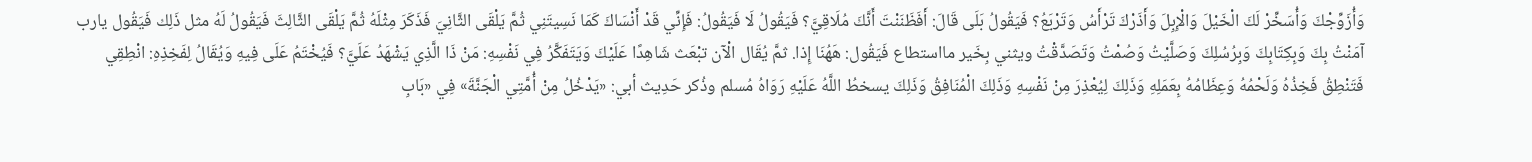وَأُزَوِّجْكَ وَأُسَخِّرْ لَكَ الْخَيْلَ وَالْإِبِلَ وَأَذَرْكَ تَرْأَسُ وَتَرْبَعُ؟ فَيَقُولُ بَلَى قَالَ: أَفَظَنَنْتَ أَنَّكَ مُلَاقِيَّ؟ فَيَقُولُ لَا فَيَقُولُ: فَإِنِّي قَدْ أَنْسَاكَ كَمَا نَسِيتَنِي ثُمَّ يَلْقَى الثَّانِيَ فَذَكَرَ مِثْلَهُ ثُمَّ يَلْقَى الثَّالِثَ فَيَقُولُ لَهُ مثل ذَلِك فَيَقُول يارب آمَنْتُ بِكَ وَبِكِتَابِكَ وَبِرُسُلِكَ وَصَلَّيْتُ وَصُمْتُ وَتَصَدَّقْتُ ويثني بِخَير مااستطاع فَيَقُول: هَهُنَا إِذا. ثمَّ يُقَال الْآن تبْعَث شَاهِدًا عَلَيْكَ وَيَتَفَكَّرُ فِي نَفْسِهِ: مَنْ ذَا الَّذِي يَشْهَدُ عَلَيَّ؟ فَيُخْتَمُ عَلَى فِيهِ وَيُقَالُ لِفَخِذِهِ: انْطِقِي فَتَنْطِقُ فَخِذُهُ وَلَحْمُهُ وَعِظَامُهُ بِعَمَلِهِ وَذَلِكَ لِيُعْذِرَ مِنْ نَفْسِهِ وَذَلِكَ الْمُنَافِقُ وَذَلِكَ يسخطُ اللَّهُ عَلَيْهِ رَوَاهُ مُسلم وذُكر حَدِيث أبي: «يَدْخُلُ مِنْ أُمَّتِي الْجَنَّةَ» فِي «بَابِ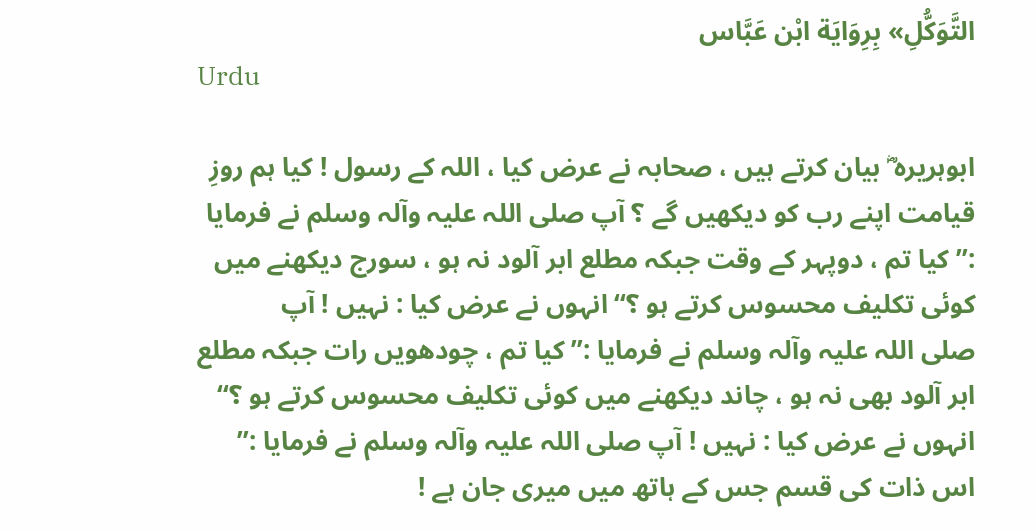التَّوَكُّلِ» بِرِوَايَة ابْن عَبَّاس
Urdu

ابوہریرہ ؓ بیان کرتے ہیں ، صحابہ نے عرض کیا ، اللہ کے رسول ! کیا ہم روزِ قیامت اپنے رب کو دیکھیں گے ؟ آپ صلی ‌اللہ ‌علیہ ‌وآلہ ‌وسلم نے فرمایا :’’ کیا تم ، دوپہر کے وقت جبکہ مطلع ابر آلود نہ ہو ، سورج دیکھنے میں کوئی تکلیف محسوس کرتے ہو ؟‘‘ انہوں نے عرض کیا : نہیں ! آپ صلی ‌اللہ ‌علیہ ‌وآلہ ‌وسلم نے فرمایا :’’ کیا تم ، چودھویں رات جبکہ مطلع ابر آلود بھی نہ ہو ، چاند دیکھنے میں کوئی تکلیف محسوس کرتے ہو ؟‘‘ انہوں نے عرض کیا : نہیں ! آپ صلی ‌اللہ ‌علیہ ‌وآلہ ‌وسلم نے فرمایا :’’ اس ذات کی قسم جس کے ہاتھ میں میری جان ہے !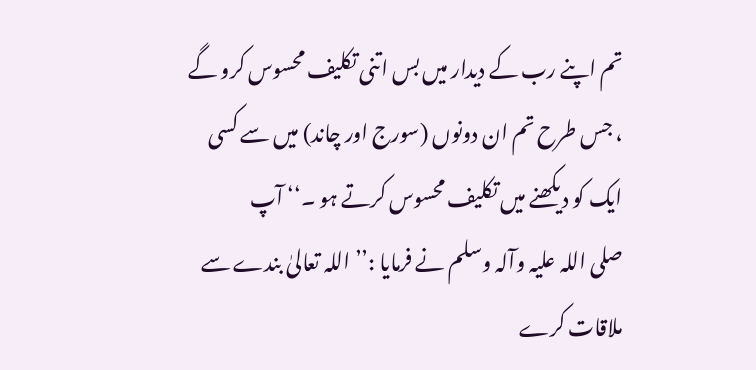تم اپنے رب کے دیدار میں بس اتنی تکلیف محسوس کرو گے ، جس طرح تم ان دونوں (سورج اور چاند) میں سے کسی ایک کو دیکھنے میں تکلیف محسوس کرتے ہو ۔‘‘ آپ صلی ‌اللہ ‌علیہ ‌وآلہ ‌وسلم نے فرمایا :’’ اللہ تعالیٰ بندے سے ملاقات کرے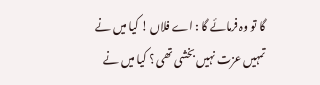گا تو وہ فرمائے گا : اے فلاں ! کیا میں نے تمہیں عزت نہیں بخشی تھی ؟ کیا میں نے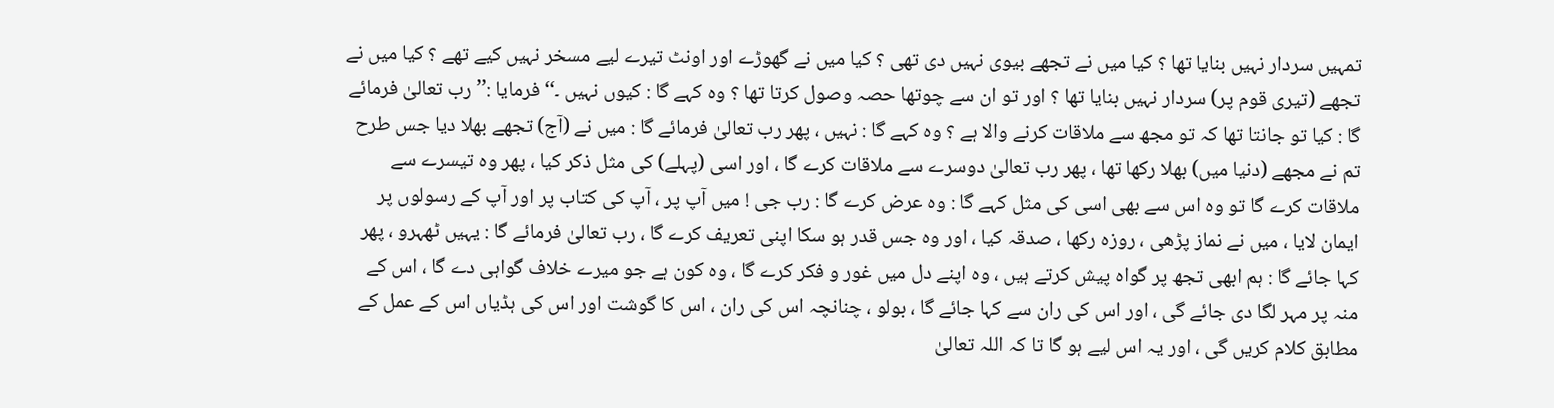تمہیں سردار نہیں بنایا تھا ؟ کیا میں نے تجھے بیوی نہیں دی تھی ؟ کیا میں نے گھوڑے اور اونٹ تیرے لیے مسخر نہیں کیے تھے ؟ کیا میں نے تجھے (تیری قوم پر) سردار نہیں بنایا تھا ؟ اور تو ان سے چوتھا حصہ وصول کرتا تھا ؟ وہ کہے گا : کیوں نہیں ۔‘‘ فرمایا :’’ رب تعالیٰ فرمائے گا : کیا تو جانتا تھا کہ تو مجھ سے ملاقات کرنے والا ہے ؟ وہ کہے گا : نہیں ، پھر رب تعالیٰ فرمائے گا : میں نے (آج) تجھے بھلا دیا جس طرح تم نے مجھے (دنیا میں) بھلا رکھا تھا ، پھر رب تعالیٰ دوسرے سے ملاقات کرے گا ، اور اسی (پہلے) کی مثل ذکر کیا ، پھر وہ تیسرے سے ملاقات کرے گا تو وہ اس سے بھی اسی کی مثل کہے گا : وہ عرض کرے گا : رب جی ! میں آپ پر ، آپ کی کتاب پر اور آپ کے رسولوں پر ایمان لایا ، میں نے نماز پڑھی ، روزہ رکھا ، صدقہ کیا ، اور وہ جس قدر ہو سکا اپنی تعریف کرے گا ، رب تعالیٰ فرمائے گا : یہیں ٹھہرو ، پھر کہا جائے گا : ہم ابھی تجھ پر گواہ پیش کرتے ہیں ، وہ اپنے دل میں غور و فکر کرے گا ، وہ کون ہے جو میرے خلاف گواہی دے گا ، اس کے منہ پر مہر لگا دی جائے گی ، اور اس کی ران سے کہا جائے گا ، بولو ، چنانچہ اس کی ران ، اس کا گوشت اور اس کی ہڈیاں اس کے عمل کے مطابق کلام کریں گی ، اور یہ اس لیے ہو گا تا کہ اللہ تعالیٰ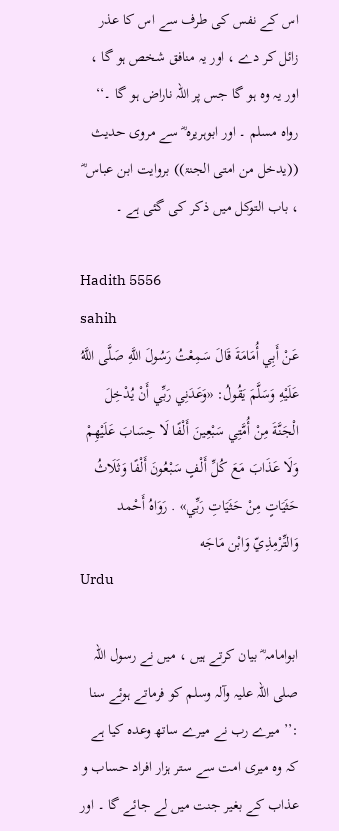اس کے نفس کی طرف سے اس کا عذر زائل کر دے ، اور یہ منافق شخص ہو گا ، اور یہ وہ ہو گا جس پر اللہ ناراض ہو گا ۔‘‘ رواہ مسلم ۔ اور ابوہریرہ ؓ سے مروی حدیث ((یدخل من امتی الجنۃ)) بروایت ابن عباس ؓ ، باب التوکل میں ذکر کی گئی ہے ۔

Hadith 5556
sahih
عَنْ أَبِي أُمَامَةَ قَالَ سَمِعْتُ رَسُولَ اللَّهِ صَلَّى اللَّهُ عَلَيْهِ وَسَلَّمَ يَقُولُ: «وَعَدَنِي رَبِّي أَنْ يُدْخِلَ الْجَنَّةَ مِنْ أُمَّتِي سَبْعِينَ أَلْفًا لَا حِسَابَ عَلَيْهِمْ وَلَا عَذَابَ مَعَ كُلِّ أَلْفٍ سَبْعُونَ أَلْفًا وَثَلَاثُ حَثَيَاتٍ مِنْ حَثَيَاتِ رَبِّي» . رَوَاهُ أَحْمد وَالتِّرْمِذِيّ وَابْن مَاجَه
Urdu

ابوامامہ ؓ بیان کرتے ہیں ، میں نے رسول اللہ صلی ‌اللہ ‌علیہ ‌وآلہ ‌وسلم کو فرماتے ہوئے سنا :’’ میرے رب نے میرے ساتھ وعدہ کیا ہے کہ وہ میری امت سے ستر ہزار افراد حساب و عذاب کے بغیر جنت میں لے جائے گا ۔ اور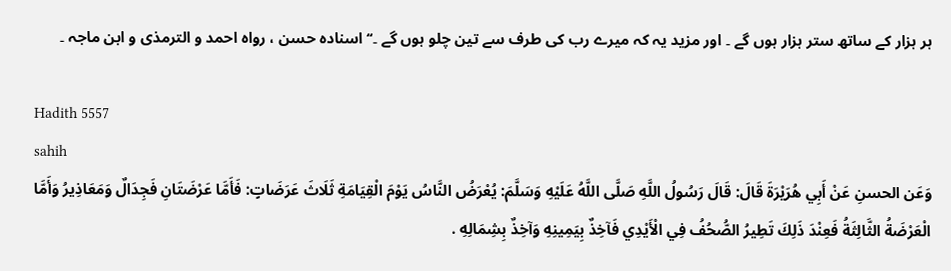ہر ہزار کے ساتھ ستر ہزار ہوں گے ۔ اور مزید یہ کہ میرے رب کی طرف سے تین چلو ہوں گے ۔‘‘ اسنادہ حسن ، رواہ احمد و الترمذی و ابن ماجہ ۔

Hadith 5557
sahih
وَعَن الحسنِ عَنْ أَبِي هُرَيْرَةَ قَالَ: قَالَ رَسُولُ اللَّهِ صَلَّى اللَّهُ عَلَيْهِ وَسَلَّمَ: يُعْرَضُ النَّاسُ يَوْمَ الْقِيَامَةِ ثَلَاثَ عَرَضَاتٍ: فَأَمَّا عَرْضَتَانِ فَجِدَالٌ وَمَعَاذِيرُ وَأَمَّا الْعَرْضَةُ الثَّالِثَةُ فَعِنْدَ ذَلِكَ تَطِيرُ الصُّحُفُ فِي الْأَيْدِي فَآخِذٌ بِيَمِينِهِ وَآخِذٌ بِشِمَالِهِ .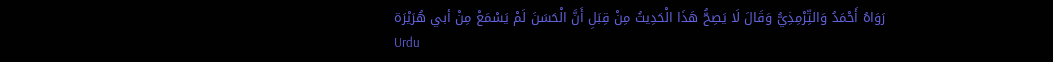رَوَاهُ أَحْمَدُ وَالتِّرْمِذِيُّ وَقَالَ لَا يَصِحُّ هَذَا الْحَدِيثُ مِنْ قِبَلِ أَنَّ الْحَسَنَ لَمْ يَسْمَعْ مِنْ أبي هُرَيْرَة
Urdu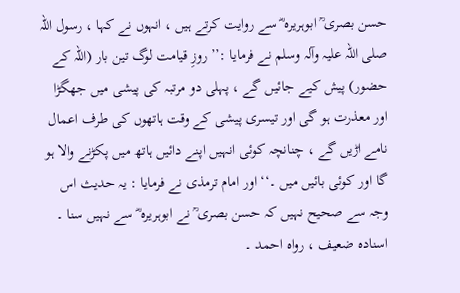حسن بصری ؒ ابوہریرہ ؓ سے روایت کرتے ہیں ، انہوں نے کہا ، رسول اللہ صلی ‌اللہ ‌علیہ ‌وآلہ ‌وسلم نے فرمایا :’’ روزِ قیامت لوگ تین بار (اللہ کے حضور) پیش کیے جائیں گے ، پہلی دو مرتبہ کی پیشی میں جھگڑا اور معذرت ہو گی اور تیسری پیشی کے وقت ہاتھوں کی طرف اعمال نامے اڑیں گے ، چنانچہ کوئی انہیں اپنے دائیں ہاتھ میں پکڑنے والا ہو گا اور کوئی بائیں میں ۔‘‘ اور امام ترمذی نے فرمایا : یہ حدیث اس وجہ سے صحیح نہیں کہ حسن بصری ؒ نے ابوہریرہ ؓ سے نہیں سنا ۔ اسنادہ ضعیف ، رواہ احمد ۔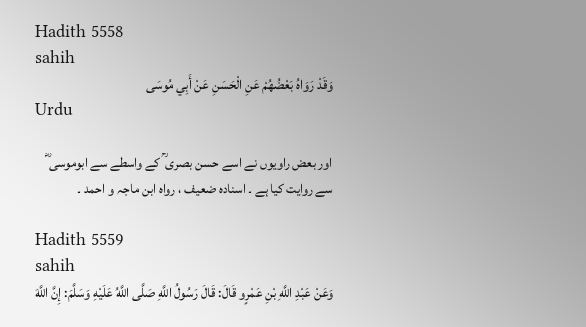Hadith 5558
sahih
وَقَدْ رَوَاهُ بَعْضُهُمْ عَنِ الْحَسَنِ عَنْ أَبِي مُوسَى
Urdu

اور بعض راویوں نے اسے حسن بصری ؒ کے واسطے سے ابوموسی ؓ سے روایت کیا ہے ۔ اسنادہ ضعیف ، رواہ ابن ماجہ و احمد ۔

Hadith 5559
sahih
وَعَنْ عَبْدِ اللَّهِ بْنِ عَمْرٍو قَالَ: قَالَ رَسُولُ اللَّهِ صَلَّى اللَّهُ عَلَيْهِ وَسَلَّمَ: إِنَّ اللَّهَ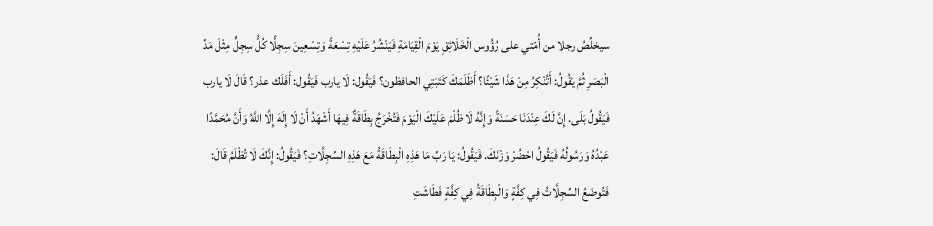سيخلِّصُ رجلا من أُمّتي على رُؤُوس الْخَلَائِقِ يَوْمَ الْقِيَامَةِ فَيَنْشُرُ عَلَيْهِ تِسْعَةً وَتِسْعِينَ سِجِلًّا كُلُّ سِجِلٍّ مِثْلَ مَدِّ الْبَصَرِ ثُمَّ يَقُولُ: أَتُنْكِرُ مِنْ هَذَا شَيْئًا؟ أَظَلَمَكَ كَتَبَتِي الحافظون؟ فَيَقُول: لَا يارب فَيَقُول: أَفَلَك عذر؟ قَالَ لَا يارب فَيَقُولُ بَلَى. إِنَّ لَكَ عِنْدَنَا حَسَنَةً وَإِنَّهُ لَا ظُلْمَ عَلَيْكَ الْيَوْمَ فَتُخْرَجُ بِطَاقَةٌ فِيهَا أَشْهَدُ أَنْ لَا إِلَهَ إِلَّا اللَّهُ وَأَنَّ مُحَمَّدًا عَبْدُهُ وَرَسُولُهُ فَيَقُولُ احْضُرْ وَزْنَكَ. فَيَقُولُ: يَا رَبِّ مَا هَذِهِ الْبِطَاقَةُ مَعَ هَذِهِ السِّجِلَّاتِ؟ فَيَقُولُ: إِنَّكَ لَا تُظْلَمُ قَالَ: فَتُوضَعُ السِّجِلَّاتُ فِي كِفَّةٍ وَالْبِطَاقَةُ فِي كِفَّةٍ فَطَاشَتِ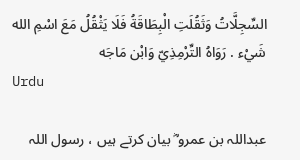السِّجِلَّاتُ وَثَقُلَتِ الْبِطَاقَةُ فَلَا يَثْقُلُ مَعَ اسْمِ الله شَيْء . رَوَاهُ التِّرْمِذِيّ وَابْن مَاجَه
Urdu

عبداللہ بن عمرو ؓ بیان کرتے ہیں ، رسول اللہ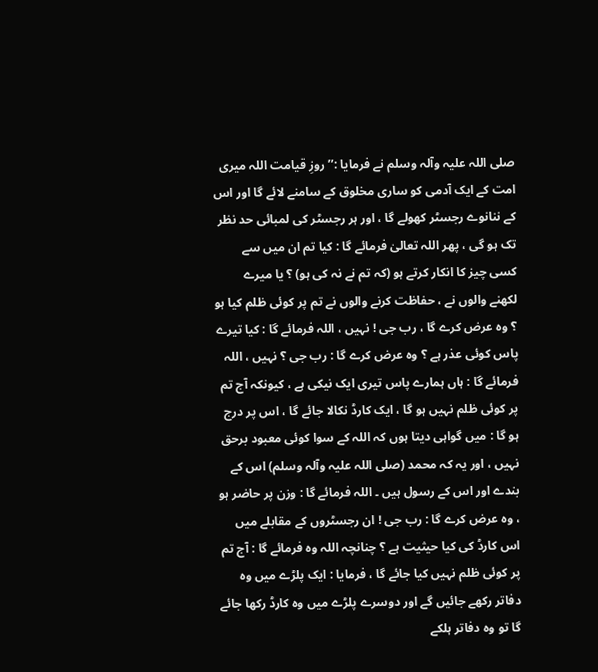صلی ‌اللہ ‌علیہ ‌وآلہ ‌وسلم نے فرمایا :’’ روزِ قیامت اللہ میری امت کے ایک آدمی کو ساری مخلوق کے سامنے لائے گا اور اس کے ننانوے رجسٹر کھولے گا ، اور ہر رجسٹر کی لمبائی حد نظر تک ہو گی ، پھر اللہ تعالیٰ فرمائے گا : کیا تم ان میں سے کسی چیز کا انکار کرتے ہو (کہ تم نے نہ کی ہو) ؟ یا میرے لکھنے والوں نے ، حفاظت کرنے والوں نے تم پر کوئی ظلم کیا ہو ؟ وہ عرض کرے گا ، رب جی ! نہیں ، اللہ فرمائے گا : کیا تیرے پاس کوئی عذر ہے ؟ وہ عرض کرے گا : رب جی ؟ نہیں ، اللہ فرمائے گا : ہاں ہمارے پاس تیری ایک نیکی ہے ، کیونکہ آج تم پر کوئی ظلم نہیں ہو گا ، ایک کارڈ نکالا جائے گا ، اس پر درج ہو گا : میں گواہی دیتا ہوں کہ اللہ کے سوا کوئی معبود برحق نہیں ، اور یہ کہ محمد (صلی ‌اللہ ‌علیہ ‌وآلہ ‌وسلم) اس کے بندے اور اس کے رسول ہیں ۔ اللہ فرمائے گا : وزن پر حاضر ہو ، وہ عرض کرے گا : رب جی ! ان رجسٹروں کے مقابلے میں اس کارڈ کی کیا حیثیت ہے ؟ چنانچہ اللہ وہ فرمائے گا : آج تم پر کوئی ظلم نہیں کیا جائے گا ، فرمایا : ایک پلڑے میں وہ دفاتر رکھے جائیں گے اور دوسرے پلڑے میں وہ کارڈ رکھا جائے گا تو وہ دفاتر ہلکے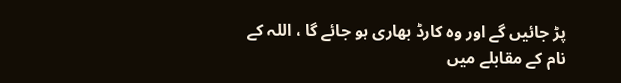پڑ جائیں گے اور وہ کارڈ بھاری ہو جائے گا ، اللہ کے نام کے مقابلے میں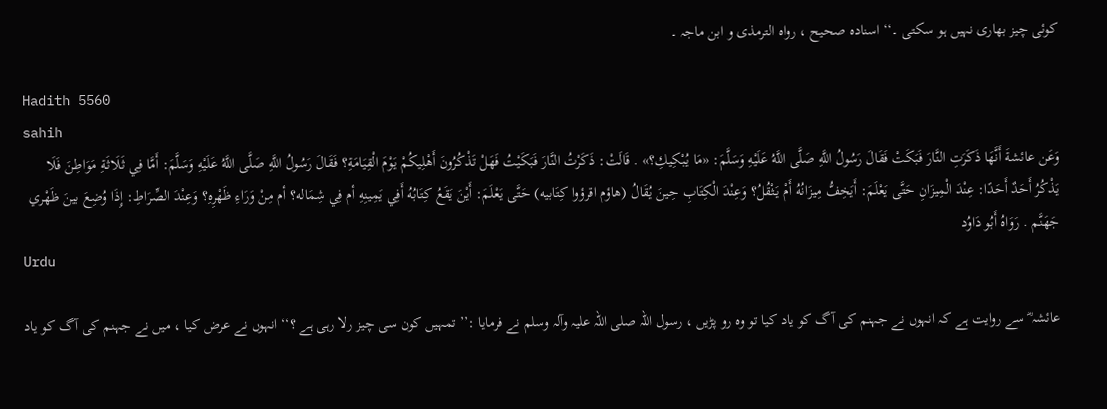کوئی چیز بھاری نہیں ہو سکتی ۔‘‘ اسنادہ صحیح ، رواہ الترمذی و ابن ماجہ ۔

Hadith 5560
sahih
وَعَن عائشةَ أَنَّهَا ذَكَرَتِ النَّارَ فَبَكَتْ فَقَالَ رَسُولُ اللَّهِ صَلَّى اللَّهُ عَلَيْهِ وَسَلَّمَ: «مَا يُبْكِيكِ؟» . قَالَتْ: ذَكَرْتُ النَّارَ فَبَكَيْتُ فَهَلْ تَذْكُرُونَ أَهْلِيكُمْ يَوْمَ الْقِيَامَةِ؟ فَقَالَ رَسُولُ اللَّهِ صَلَّى اللَّهُ عَلَيْهِ وَسَلَّمَ: أَمَّا فِي ثَلَاثَةِ مَوَاطِنَ فَلَا يَذْكُرُ أَحَدٌ أَحَدًا: عِنْدَ الْمِيزَانِ حَتَّى يَعْلَمَ: أَيَخِفُّ مِيزَانُهُ أَمْ يَثْقُلُ؟ وَعِنْدَ الْكِتَابِ حِينَ يُقَالُ (هاؤم اقرؤوا كِتَابيه) حَتَّى يَعْلَمَ: أَيْنَ يَقَعُ كِتَابُهُ أَفِي يَمِينِهِ أم فِي شِمَاله؟ أم مِنْ وَرَاءِ ظَهْرِهِ؟ وَعِنْدَ الصِّرَاطِ: إِذَا وُضِعَ بينَ ظَهْري جَهَنَّم . رَوَاهُ أَبُو دَاوُد
Urdu

عائشہ ؓ سے روایت ہے کہ انہوں نے جہنم کی آگ کو یاد کیا تو وہ رو پڑیں ، رسول اللہ صلی ‌اللہ ‌علیہ ‌وآلہ ‌وسلم نے فرمایا :’’ تمہیں کون سی چیز رلا رہی ہے ؟‘‘ انہوں نے عرض کیا ، میں نے جہنم کی آگ کو یاد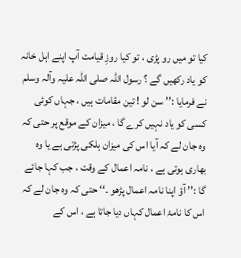کیا تو میں رو پڑی ، تو کیا روزِ قیامت آپ اپنے اہل خانہ کو یاد رکھیں گے ؟ رسول اللہ صلی ‌اللہ ‌علیہ ‌وآلہ ‌وسلم نے فرمایا :’’ سن لو ! تین مقامات ہیں ، جہاں کوئی کسی کو یاد نہیں کرے گا ، میزان کے موقع پر حتی کہ وہ جان لے کہ آیا اس کی میزان ہلکی پڑتی ہے یا وہ بھاری ہوتی ہے ، نامہ اعمال کے وقت ، جب کہا جائے گا :’’ آؤ اپنا نامہ اعمال پڑھو ۔‘‘ حتی کہ وہ جان لے کہ اس کا نامۂ اعمال کہاں دیا جاتا ہے ، اس کے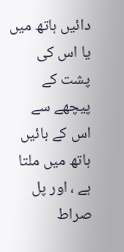دائیں ہاتھ میں یا اس کی پشت کے پیچھے سے اس کے بائیں ہاتھ میں ملتا ہے ، اور پل صراط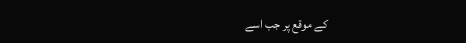کے موقع پر جب اسے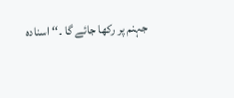جہنم پر رکھا جائے گا ۔‘‘ اسنادہ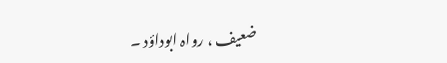ضعیف ، رواہ ابوداؤد ۔